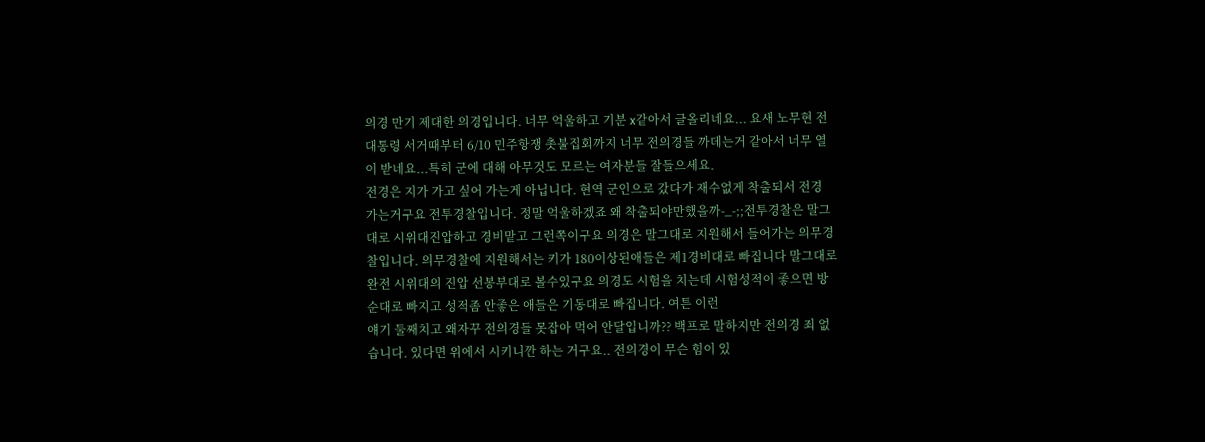의경 만기 제대한 의경입니다. 너무 억울하고 기분 x같아서 글올리네요... 요새 노무현 전
대통령 서거때부터 6/10 민주항쟁 촛불집회까지 너무 전의경들 까데는거 같아서 너무 열
이 받네요...특히 군에 대해 아무것도 모르는 여자분들 잘들으세요.
전경은 지가 가고 싶어 가는게 아닙니다. 현역 군인으로 갔다가 재수없게 착출되서 전경
가는거구요 전투경찰입니다. 정말 억울하겠죠 왜 착출되야만했을까-_-;;전투경찰은 말그
대로 시위대진압하고 경비맡고 그런쪽이구요 의경은 말그대로 지원해서 들어가는 의무경
찰입니다. 의무경찰에 지원해서는 키가 180이상된애들은 제1경비대로 빠집니다 말그대로
완전 시위대의 진압 선봉부대로 볼수있구요 의경도 시험을 치는데 시험성적이 좋으면 방
순대로 빠지고 성적좀 안좋은 애들은 기동대로 빠집니다. 여튼 이런
얘기 둘째치고 왜자꾸 전의경들 못잡아 먹어 안달입니까?? 백프로 말하지만 전의경 죄 없
습니다. 있다면 위에서 시키니깐 하는 거구요.. 전의경이 무슨 힘이 있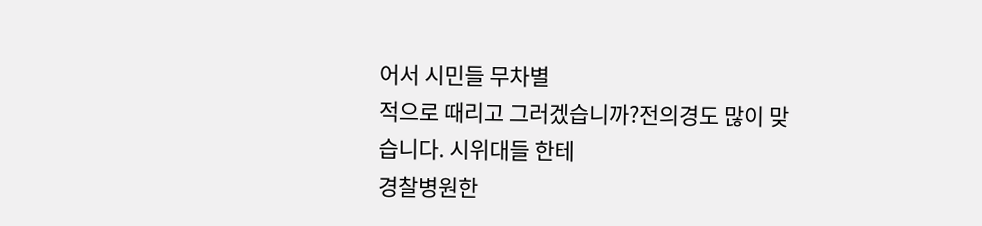어서 시민들 무차별
적으로 때리고 그러겠습니까?전의경도 많이 맞습니다. 시위대들 한테
경찰병원한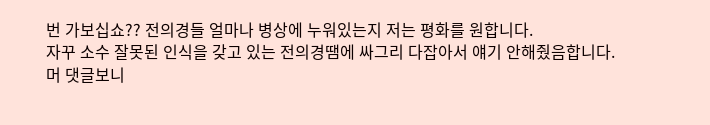번 가보십쇼?? 전의경들 얼마나 병상에 누워있는지 저는 평화를 원합니다.
자꾸 소수 잘못된 인식을 갖고 있는 전의경땜에 싸그리 다잡아서 얘기 안해줬음합니다.
머 댓글보니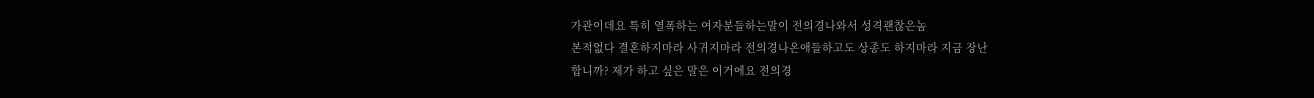가관이데요 특히 열폭하는 여자분들하는말이 전의경나와서 성격괜찮은놈
본적없다 결혼하지마라 사귀지마라 전의경나온애들하고도 상종도 하지마라 지금 장난
합니까? 제가 하고 싶은 말은 이거에요 전의경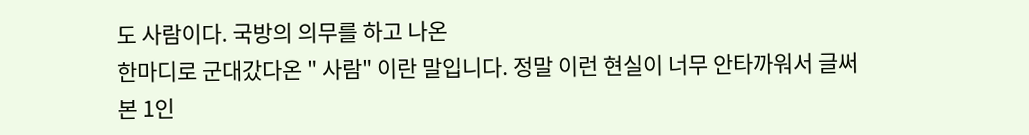도 사람이다. 국방의 의무를 하고 나온
한마디로 군대갔다온 " 사람" 이란 말입니다. 정말 이런 현실이 너무 안타까워서 글써
본 1인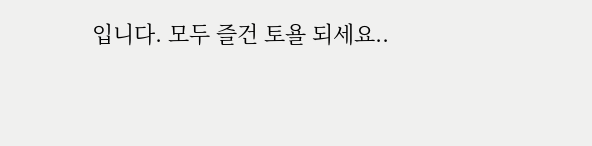입니다. 모두 즐건 토욜 되세요..